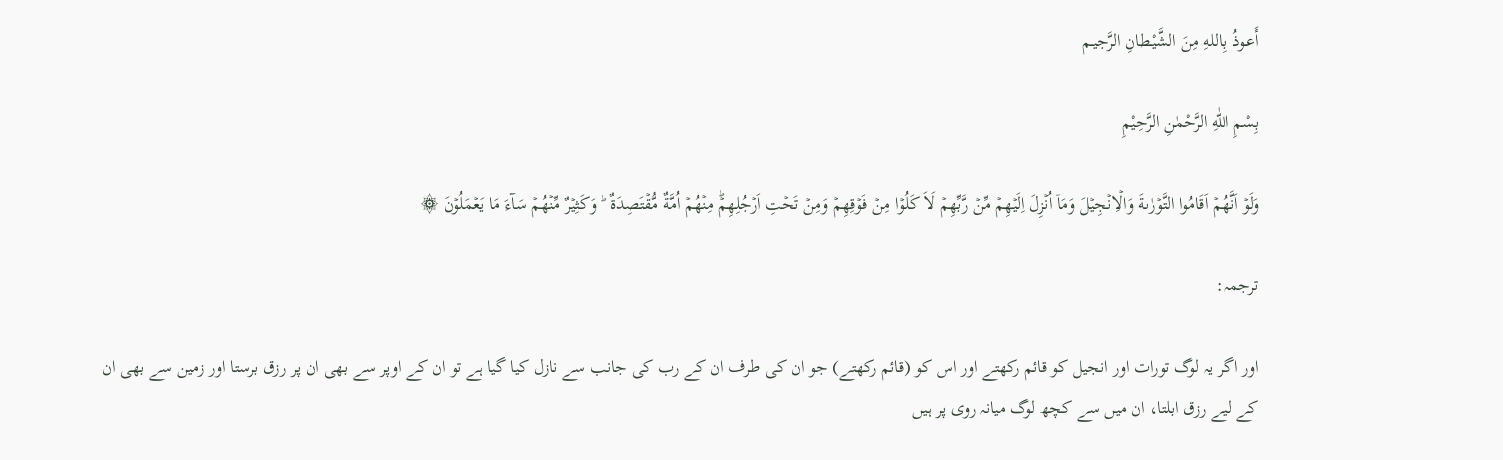أَعـوذُ بِاللهِ مِنَ الشَّيْـطانِ الرَّجيـم

بِسْمِ اللّٰهِ الرَّحْمٰنِ الرَّحِيْمِ

وَلَوۡ اَنَّهُمۡ اَقَامُوا التَّوۡرٰٮةَ وَالۡاِنۡجِيۡلَ وَمَاۤ اُنۡزِلَ اِلَيۡهِمۡ مِّنۡ رَّبِّهِمۡ لَاَ كَلُوۡا مِنۡ فَوۡقِهِمۡ وَمِنۡ تَحۡتِ اَرۡجُلِهِمۡ‌ؕ مِنۡهُمۡ اُمَّةٌ مُّقۡتَصِدَةٌ‌  ؕ وَكَثِيۡرٌ مِّنۡهُمۡ سَآءَ مَا يَعۡمَلُوۡنَ ۞

ترجمہ:

اور اگر یہ لوگ تورات اور انجیل کو قائم رکھتے اور اس کو (قائم رکھتے) جو ان کی طرف ان کے رب کی جانب سے نازل کیا گیا ہے تو ان کے اوپر سے بھی ان پر رزق برستا اور زمین سے بھی ان کے لیے رزق ابلتا، ان میں سے کچھ لوگ میانہ روی پر ہیں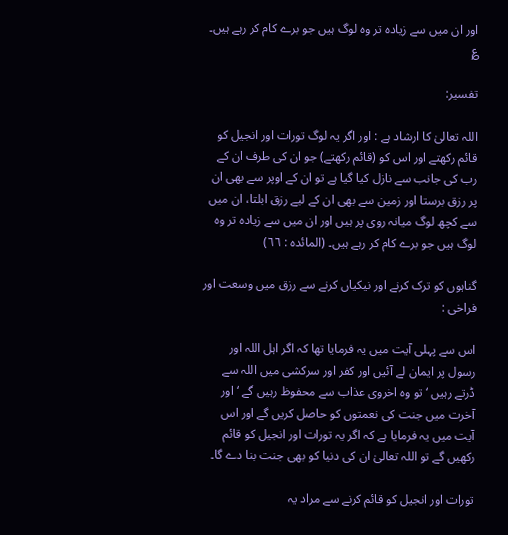اور ان میں سے زیادہ تر وہ لوگ ہیں جو برے کام کر رہے ہیں۔ ؏

تفسیر:

اللہ تعالیٰ کا ارشاد ہے : اور اگر یہ لوگ تورات اور انجیل کو قائم رکھتے اور اس کو (قائم رکھتے) جو ان کی طرف ان کے رب کی جانب سے نازل کیا گیا ہے تو ان کے اوپر سے بھی ان پر رزق برستا اور زمین سے بھی ان کے لیے رزق ابلتا، ان میں سے کچھ لوگ میانہ روی پر ہیں اور ان میں سے زیادہ تر وہ لوگ ہیں جو برے کام کر رہے ہیں۔ (المائدہ : ٦٦)

گناہوں کو ترک کرنے اور نیکیاں کرنے سے رزق میں وسعت اور فراخی :

اس سے پہلی آیت میں یہ فرمایا تھا کہ اگر اہل اللہ اور رسول پر ایمان لے آئیں اور کفر اور سرکشی میں اللہ سے ڈرتے رہیں ‘ تو وہ اخروی عذاب سے محفوظ رہیں گے ‘ اور آخرت میں جنت کی نعمتوں کو حاصل کریں گے اور اس آیت میں یہ فرمایا ہے کہ اگر یہ تورات اور انجیل کو قائم رکھیں گے تو اللہ تعالیٰ ان کی دنیا کو بھی جنت بنا دے گا۔

تورات اور انجیل کو قائم کرنے سے مراد یہ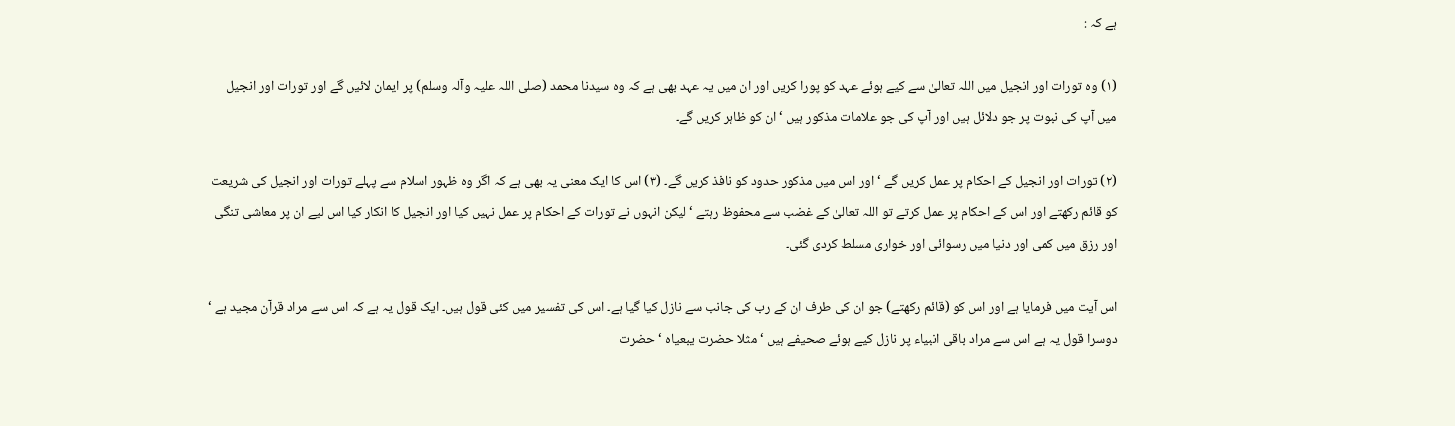ہے کہ :

(١) وہ تورات اور انجیل میں اللہ تعالیٰ سے کیے ہوئے عہد کو پورا کریں اور ان میں یہ عہد بھی ہے کہ وہ سیدنا محمد (صلی اللہ علیہ وآلہ وسلم) پر ایمان لائیں گے اور تورات اور انجیل میں آپ کی نبوت پر جو دلائل ہیں اور آپ کی جو علامات مذکور ہیں ‘ ان کو ظاہر کریں گے۔

(٢) تورات اور انجیل کے احکام پر عمل کریں گے ‘ اور اس میں مذکور حدود کو نافذ کریں گے۔ (٣) اس کا ایک معنی یہ بھی ہے کہ اگر وہ ظہور اسلام سے پہلے تورات اور انجیل کی شریعت کو قائم رکھتے اور اس کے احکام پر عمل کرتے تو اللہ تعالیٰ کے غضب سے محفوظ رہتے ‘ لیکن انہوں نے تورات کے احکام پر عمل نہیں کیا اور انجیل کا انکار کیا اس لیے ان پر معاشی تنگی اور رزق میں کمی اور دنیا میں رسوائی اور خواری مسلط کردی گئی۔

اس آیت میں فرمایا ہے اور اس کو (قائم رکھتے) جو ان کی طرف ان کے رب کی جانب سے نازل کیا گیا ہے۔ اس کی تفسیر میں کئی قول ہیں۔ ایک قول یہ ہے کہ اس سے مراد قرآن مجید ہے ‘ دوسرا قول یہ ہے اس سے مراد باقی انبیاء پر نازل کیے ہوئے صحیفے ہیں ‘ مثلا حضرت یبعیاہ ‘ حضرت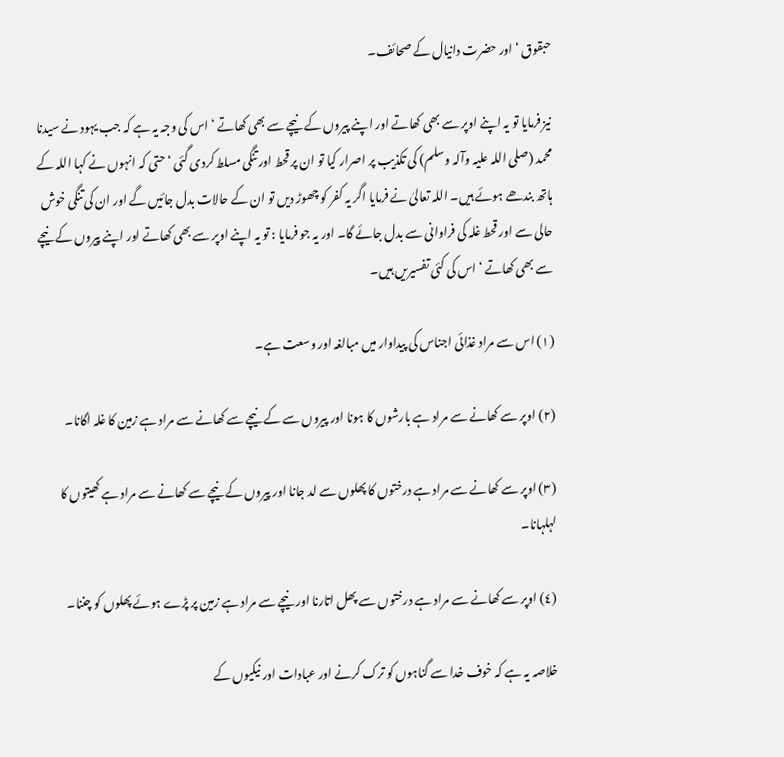حبقوق ‘ اور حضرت دانیال کے صحائف۔

نیز فرمایا تو یہ اپنے اوپر سے بھی کھاتے اور اپنے پیروں کے نیچے سے بھی کھاتے ‘ اس کی وجہ یہ ہے کہ جب یہود نے سیدنا محمد (صلی اللہ علیہ وآلہ وسلم) کی تکذیب پر اصرار کیا تو ان پر قحط اور تنگی مسلط کردی گئی ‘ حتی کہ انہوں نے کہا اللہ کے ہاتھ بندھے ہوئے ہیں۔ اللہ تعالیٰ نے فرمایا اگر یہ کفر کو چھوڑ دیں تو ان کے حالات بدل جائیں گے اور ان کی تنگی خوش حالی سے اور قحط غلہ کی فراوانی سے بدل جائے گا۔ اور یہ جو فرمایا : تو یہ اپنے اوپر سے بھی کھاتے اور اپنے پیروں کے نیچے سے بھی کھاتے ‘ اس کی کئی تفسیریں ہیں۔

(١) اس سے مراد غذائی اجناس کی پیداوار میں مبالغہ اور وسعت ہے۔

(٢) اوپر سے کھانے سے مراد ہے بارشوں کا ہونا اور پیروں سے کے نیچے سے کھانے سے مراد ہے زمین کا غلہ اگانا۔

(٣) اوپر سے کھانے سے مراد ہے درختوں کا پھلوں سے لد جانا اور پیروں کے نیچے سے کھانے سے مراد ہے کھیتوں کا لہلہانا۔

(٤) اوپر سے کھانے سے مراد ہے درختوں سے پھل اتارنا اور نیچے سے مراد ہے زمین پر پڑے ہوئے پھلوں کو چننا۔

خلاصہ یہ ہے کہ خوف خدا سے گناہوں کو ترک کرنے اور عبادات اور نیکیوں کے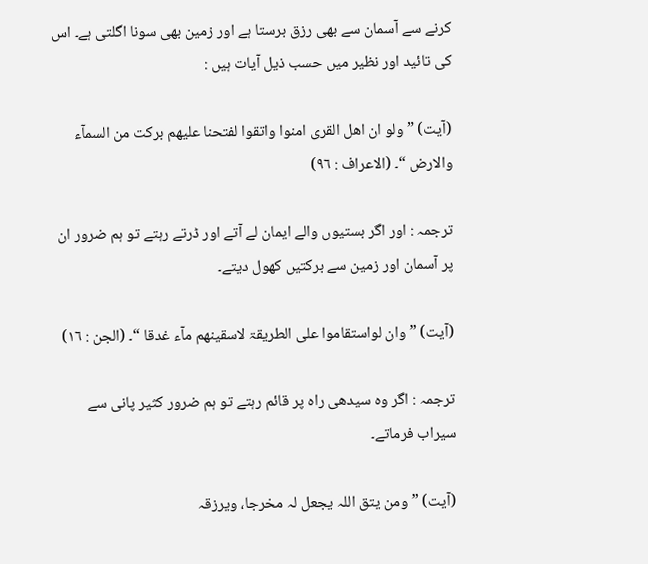کرنے سے آسمان سے بھی رزق برستا ہے اور زمین بھی سونا اگلتی ہے۔ اس کی تائید اور نظیر میں حسب ذیل آیات ہیں :

(آیت) ” ولو ان اھل القری امنوا واتقوا لفتحنا علیھم برکت من السمآء والارض “۔ (الاعراف : ٩٦)

ترجمہ : اور اگر بستیوں والے ایمان لے آتے اور ڈرتے رہتے تو ہم ضرور ان پر آسمان اور زمین سے برکتیں کھول دیتے۔

(آیت) ” وان لواستقاموا علی الطریقۃ لاسقینھم مآء غدقا “۔ (الجن : ١٦)

ترجمہ : اگر وہ سیدھی راہ پر قائم رہتے تو ہم ضرور کثیر پانی سے سیراب فرماتے۔

(آیت) ” ومن یتق اللہ یجعل لہ مخرجا، ویرزقہ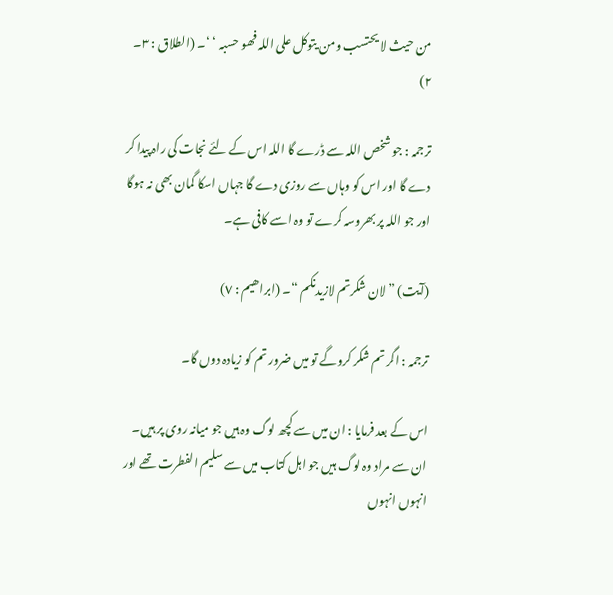من حیث لا یحتسب ومن یتوکل علی اللہ فھو حسبہ ‘ ‘۔ (الطلاق : ٣۔ ٢)

ترجمہ : جو شخص اللہ سے ڈرے گا اللہ اس کے لئے نجات کی راہ پیدا کر دے گا اور اس کو وہاں سے روزی دے گا جہاں اسکا گمان بھی نہ ہوگا اور جو اللہ پر بھروسہ کرے تو وہ اسے کافی ہے۔

(آیت) ” لان شکرتم لازیدنکم “۔ (ابراھیم : ٧)

ترجمہ : اگر تم شکر کروگے تو میں ضرور تم کو زیادہ دوں گا۔

اس کے بعد فرمایا : ان میں سے کچھ لوگ وہ ہیں جو میانہ روی پر ہیں۔ ان سے مراد وہ لوگ ہیں جو اہل کتاب میں سے سلیم الفطرت تھے اور انہوں انہوں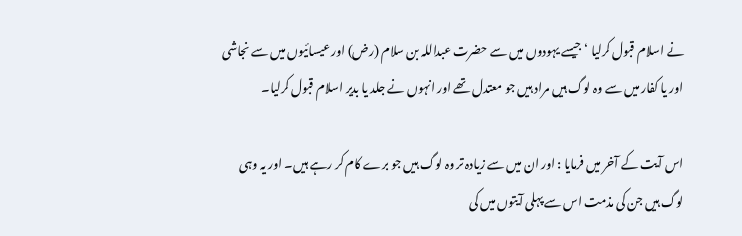نے اسلام قبول کرلیا ‘ جیسے یہودوں میں سے حضرت عبداللہ بن سلام (رض) اور عیسائیوں میں سے نجاشی اور یا کفار میں سے وہ لوگ ہیں مراد ہیں جو معتدل تھے اور انہوں نے جلد یا بدیر اسلام قبول کرلیا۔

اس آیت کے آخر میں فرمایا : اور ان میں سے زیادہ تر وہ لوگ ہیں جو برے کام کر رہے ہیں۔ اور یہ وہی لوگ ہیں جن کی مذمت اس سے پہلی آیتوں میں کی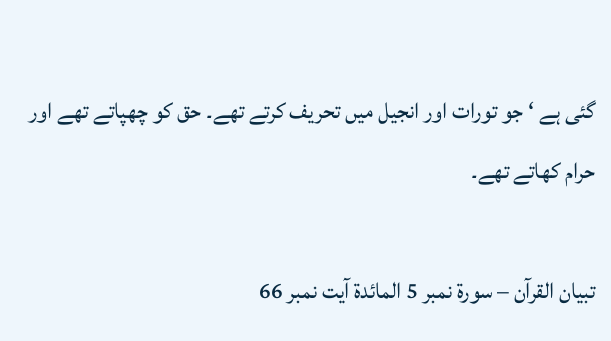گئی ہے ‘ جو تورات اور انجیل میں تحریف کرتے تھے۔ حق کو چھپاتے تھے اور حرام کھاتے تھے۔

تبیان القرآن – سورۃ نمبر 5 المائدة آیت نمبر 66